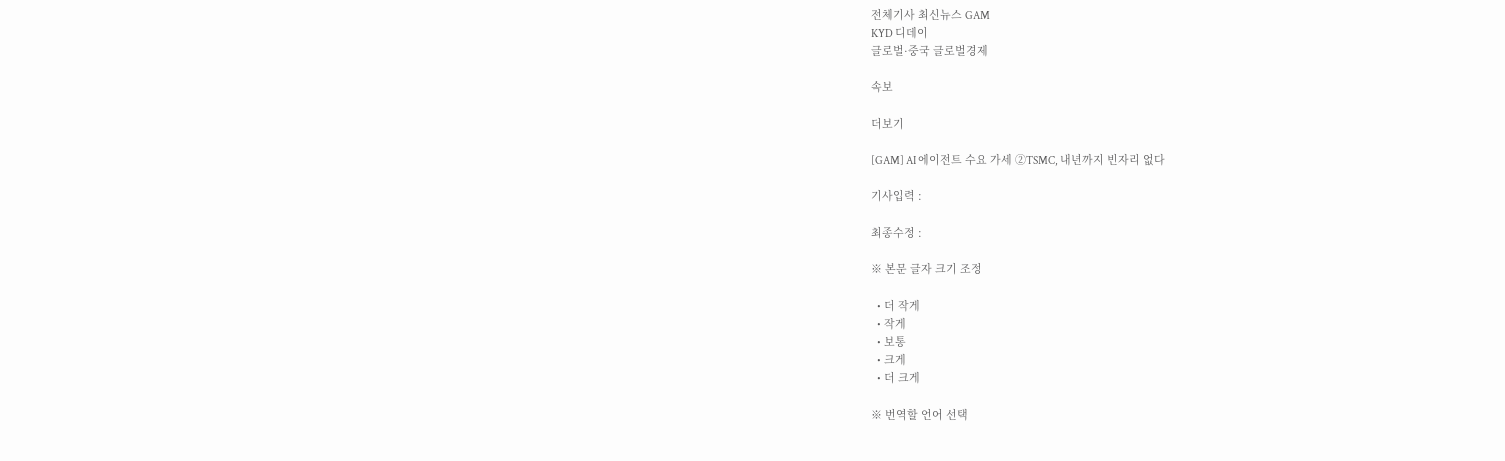전체기사 최신뉴스 GAM
KYD 디데이
글로벌·중국 글로벌경제

속보

더보기

[GAM] AI 에이전트 수요 가세 ②TSMC, 내년까지 빈자리 없다

기사입력 :

최종수정 :

※ 본문 글자 크기 조정

  • 더 작게
  • 작게
  • 보통
  • 크게
  • 더 크게

※ 번역할 언어 선택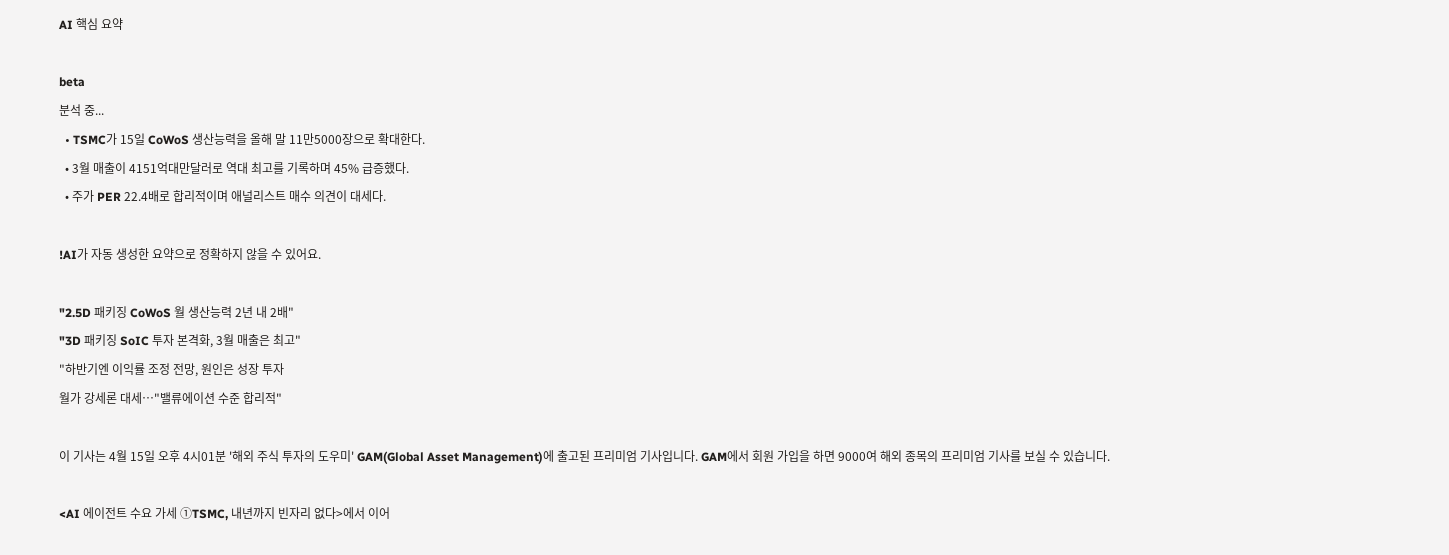AI 핵심 요약

beta
분석 중...
  • TSMC가 15일 CoWoS 생산능력을 올해 말 11만5000장으로 확대한다.
  • 3월 매출이 4151억대만달러로 역대 최고를 기록하며 45% 급증했다.
  • 주가 PER 22.4배로 합리적이며 애널리스트 매수 의견이 대세다.

!AI가 자동 생성한 요약으로 정확하지 않을 수 있어요.

"2.5D 패키징 CoWoS 월 생산능력 2년 내 2배"
"3D 패키징 SoIC 투자 본격화, 3월 매출은 최고"
"하반기엔 이익률 조정 전망, 원인은 성장 투자
월가 강세론 대세…"밸류에이션 수준 합리적"

이 기사는 4월 15일 오후 4시01분 '해외 주식 투자의 도우미' GAM(Global Asset Management)에 출고된 프리미엄 기사입니다. GAM에서 회원 가입을 하면 9000여 해외 종목의 프리미엄 기사를 보실 수 있습니다.

<AI 에이전트 수요 가세 ①TSMC, 내년까지 빈자리 없다>에서 이어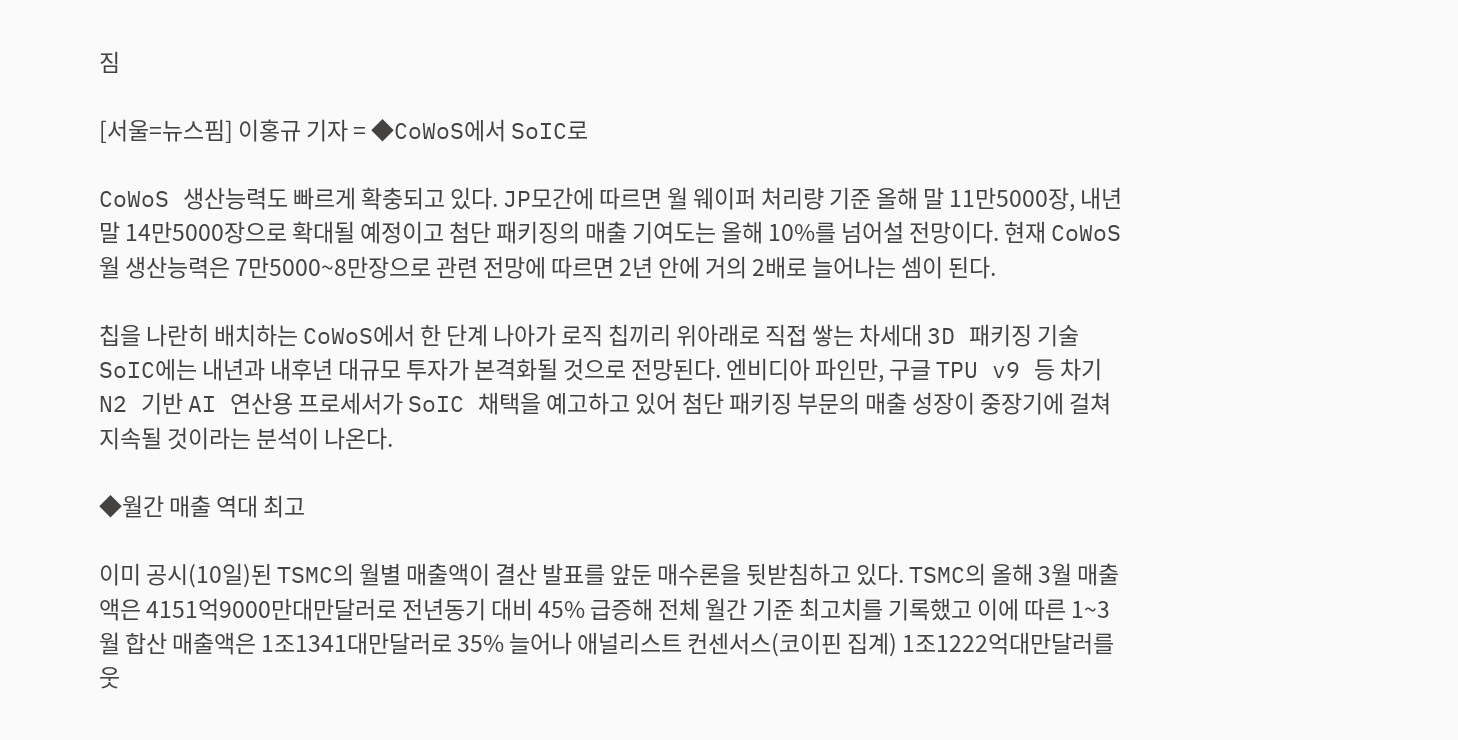짐

[서울=뉴스핌] 이홍규 기자 = ◆CoWoS에서 SoIC로

CoWoS 생산능력도 빠르게 확충되고 있다. JP모간에 따르면 월 웨이퍼 처리량 기준 올해 말 11만5000장, 내년 말 14만5000장으로 확대될 예정이고 첨단 패키징의 매출 기여도는 올해 10%를 넘어설 전망이다. 현재 CoWoS 월 생산능력은 7만5000~8만장으로 관련 전망에 따르면 2년 안에 거의 2배로 늘어나는 셈이 된다.

칩을 나란히 배치하는 CoWoS에서 한 단계 나아가 로직 칩끼리 위아래로 직접 쌓는 차세대 3D 패키징 기술 SoIC에는 내년과 내후년 대규모 투자가 본격화될 것으로 전망된다. 엔비디아 파인만, 구글 TPU v9 등 차기 N2 기반 AI 연산용 프로세서가 SoIC 채택을 예고하고 있어 첨단 패키징 부문의 매출 성장이 중장기에 걸쳐 지속될 것이라는 분석이 나온다.

◆월간 매출 역대 최고

이미 공시(10일)된 TSMC의 월별 매출액이 결산 발표를 앞둔 매수론을 뒷받침하고 있다. TSMC의 올해 3월 매출액은 4151억9000만대만달러로 전년동기 대비 45% 급증해 전체 월간 기준 최고치를 기록했고 이에 따른 1~3월 합산 매출액은 1조1341대만달러로 35% 늘어나 애널리스트 컨센서스(코이핀 집계) 1조1222억대만달러를 웃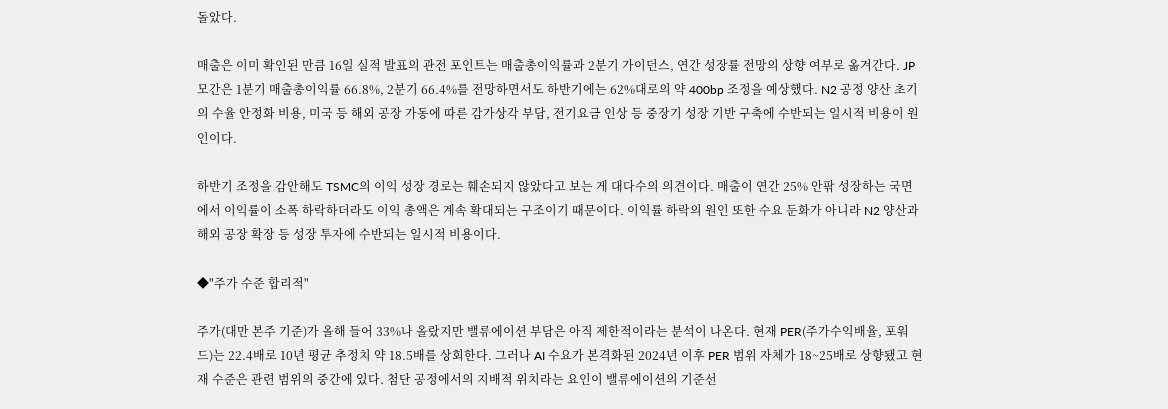돌았다.

매출은 이미 확인된 만큼 16일 실적 발표의 관전 포인트는 매출총이익률과 2분기 가이던스, 연간 성장률 전망의 상향 여부로 옮겨간다. JP모간은 1분기 매출총이익률 66.8%, 2분기 66.4%를 전망하면서도 하반기에는 62%대로의 약 400bp 조정을 예상했다. N2 공정 양산 초기의 수율 안정화 비용, 미국 등 해외 공장 가동에 따른 감가상각 부담, 전기요금 인상 등 중장기 성장 기반 구축에 수반되는 일시적 비용이 원인이다.

하반기 조정을 감안해도 TSMC의 이익 성장 경로는 훼손되지 않았다고 보는 게 대다수의 의견이다. 매출이 연간 25% 안팎 성장하는 국면에서 이익률이 소폭 하락하더라도 이익 총액은 계속 확대되는 구조이기 때문이다. 이익률 하락의 원인 또한 수요 둔화가 아니라 N2 양산과 해외 공장 확장 등 성장 투자에 수반되는 일시적 비용이다.

◆"주가 수준 합리적"

주가(대만 본주 기준)가 올해 들어 33%나 올랐지만 밸류에이션 부담은 아직 제한적이라는 분석이 나온다. 현재 PER(주가수익배율, 포워드)는 22.4배로 10년 평균 추정치 약 18.5배를 상회한다. 그러나 AI 수요가 본격화된 2024년 이후 PER 범위 자체가 18~25배로 상향됐고 현재 수준은 관련 범위의 중간에 있다. 첨단 공정에서의 지배적 위치라는 요인이 밸류에이션의 기준선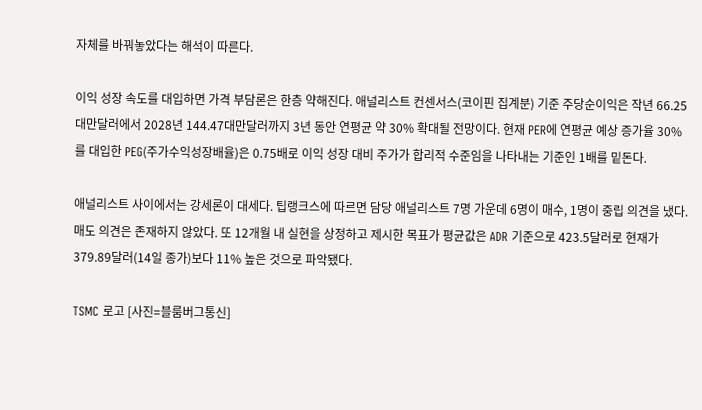자체를 바꿔놓았다는 해석이 따른다.

이익 성장 속도를 대입하면 가격 부담론은 한층 약해진다. 애널리스트 컨센서스(코이핀 집계분) 기준 주당순이익은 작년 66.25대만달러에서 2028년 144.47대만달러까지 3년 동안 연평균 약 30% 확대될 전망이다. 현재 PER에 연평균 예상 증가율 30%를 대입한 PEG(주가수익성장배율)은 0.75배로 이익 성장 대비 주가가 합리적 수준임을 나타내는 기준인 1배를 밑돈다.

애널리스트 사이에서는 강세론이 대세다. 팁랭크스에 따르면 담당 애널리스트 7명 가운데 6명이 매수, 1명이 중립 의견을 냈다. 매도 의견은 존재하지 않았다. 또 12개월 내 실현을 상정하고 제시한 목표가 평균값은 ADR 기준으로 423.5달러로 현재가 379.89달러(14일 종가)보다 11% 높은 것으로 파악됐다.

TSMC 로고 [사진=블룸버그통신]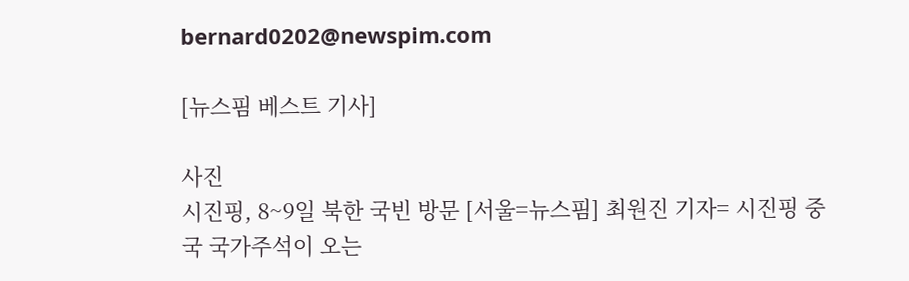bernard0202@newspim.com

[뉴스핌 베스트 기사]

사진
시진핑, 8~9일 북한 국빈 방문 [서울=뉴스핌] 최원진 기자= 시진핑 중국 국가주석이 오는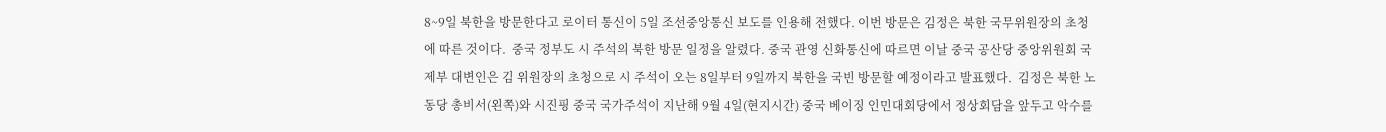8~9일 북한을 방문한다고 로이터 통신이 5일 조선중앙통신 보도를 인용해 전했다. 이번 방문은 김정은 북한 국무위원장의 초청에 따른 것이다.  중국 정부도 시 주석의 북한 방문 일정을 알렸다. 중국 관영 신화통신에 따르면 이날 중국 공산당 중앙위원회 국제부 대변인은 김 위원장의 초청으로 시 주석이 오는 8일부터 9일까지 북한을 국빈 방문할 예정이라고 발표했다.  김정은 북한 노동당 총비서(왼쪽)와 시진핑 중국 국가주석이 지난해 9월 4일(현지시간) 중국 베이징 인민대회당에서 정상회담을 앞두고 악수를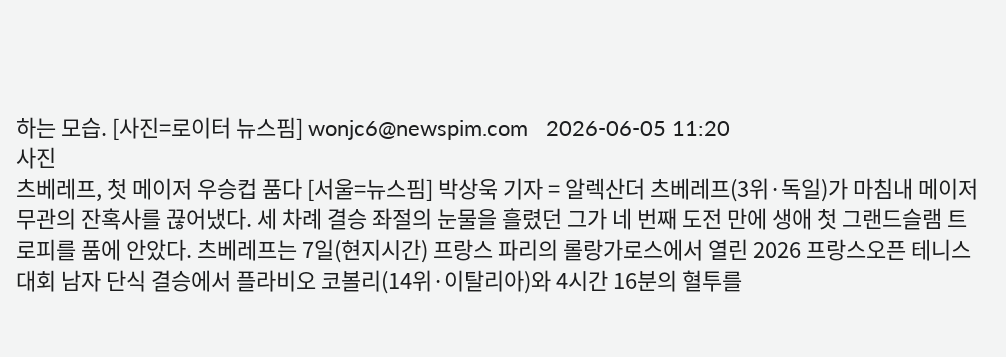하는 모습. [사진=로이터 뉴스핌] wonjc6@newspim.com   2026-06-05 11:20
사진
츠베레프, 첫 메이저 우승컵 품다 [서울=뉴스핌] 박상욱 기자 = 알렉산더 츠베레프(3위·독일)가 마침내 메이저 무관의 잔혹사를 끊어냈다. 세 차례 결승 좌절의 눈물을 흘렸던 그가 네 번째 도전 만에 생애 첫 그랜드슬램 트로피를 품에 안았다. 츠베레프는 7일(현지시간) 프랑스 파리의 롤랑가로스에서 열린 2026 프랑스오픈 테니스대회 남자 단식 결승에서 플라비오 코볼리(14위·이탈리아)와 4시간 16분의 혈투를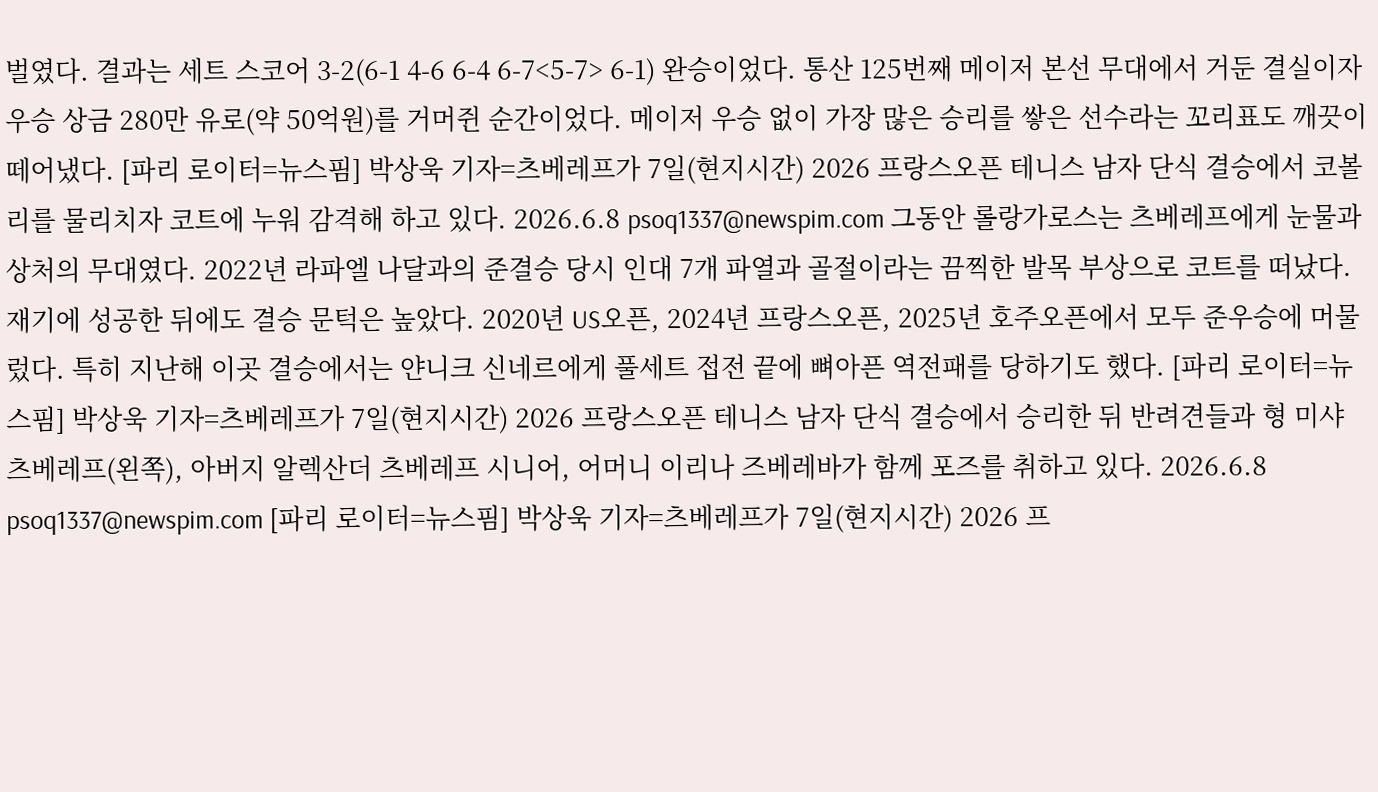벌였다. 결과는 세트 스코어 3-2(6-1 4-6 6-4 6-7<5-7> 6-1) 완승이었다. 통산 125번째 메이저 본선 무대에서 거둔 결실이자 우승 상금 280만 유로(약 50억원)를 거머쥔 순간이었다. 메이저 우승 없이 가장 많은 승리를 쌓은 선수라는 꼬리표도 깨끗이 떼어냈다. [파리 로이터=뉴스핌] 박상욱 기자=츠베레프가 7일(현지시간) 2026 프랑스오픈 테니스 남자 단식 결승에서 코볼리를 물리치자 코트에 누워 감격해 하고 있다. 2026.6.8 psoq1337@newspim.com 그동안 롤랑가로스는 츠베레프에게 눈물과 상처의 무대였다. 2022년 라파엘 나달과의 준결승 당시 인대 7개 파열과 골절이라는 끔찍한 발목 부상으로 코트를 떠났다. 재기에 성공한 뒤에도 결승 문턱은 높았다. 2020년 US오픈, 2024년 프랑스오픈, 2025년 호주오픈에서 모두 준우승에 머물렀다. 특히 지난해 이곳 결승에서는 얀니크 신네르에게 풀세트 접전 끝에 뼈아픈 역전패를 당하기도 했다. [파리 로이터=뉴스핌] 박상욱 기자=츠베레프가 7일(현지시간) 2026 프랑스오픈 테니스 남자 단식 결승에서 승리한 뒤 반려견들과 형 미샤 츠베레프(왼쪽), 아버지 알렉산더 츠베레프 시니어, 어머니 이리나 즈베레바가 함께 포즈를 취하고 있다. 2026.6.8 psoq1337@newspim.com [파리 로이터=뉴스핌] 박상욱 기자=츠베레프가 7일(현지시간) 2026 프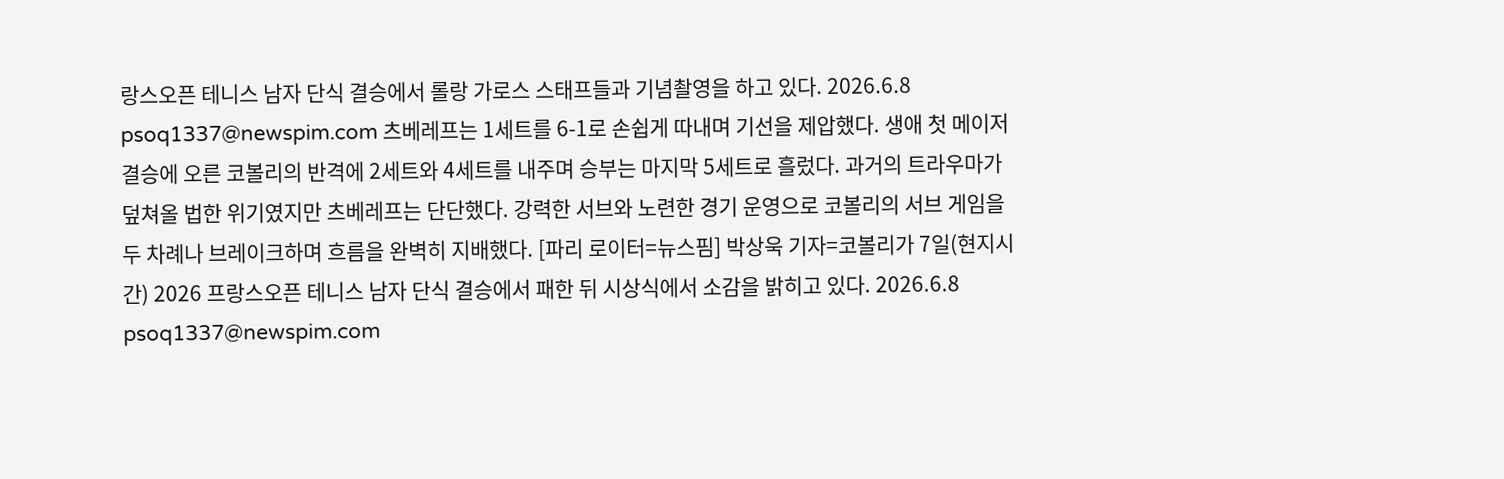랑스오픈 테니스 남자 단식 결승에서 롤랑 가로스 스태프들과 기념촬영을 하고 있다. 2026.6.8 psoq1337@newspim.com 츠베레프는 1세트를 6-1로 손쉽게 따내며 기선을 제압했다. 생애 첫 메이저 결승에 오른 코볼리의 반격에 2세트와 4세트를 내주며 승부는 마지막 5세트로 흘렀다. 과거의 트라우마가 덮쳐올 법한 위기였지만 츠베레프는 단단했다. 강력한 서브와 노련한 경기 운영으로 코볼리의 서브 게임을 두 차례나 브레이크하며 흐름을 완벽히 지배했다. [파리 로이터=뉴스핌] 박상욱 기자=코볼리가 7일(현지시간) 2026 프랑스오픈 테니스 남자 단식 결승에서 패한 뒤 시상식에서 소감을 밝히고 있다. 2026.6.8 psoq1337@newspim.com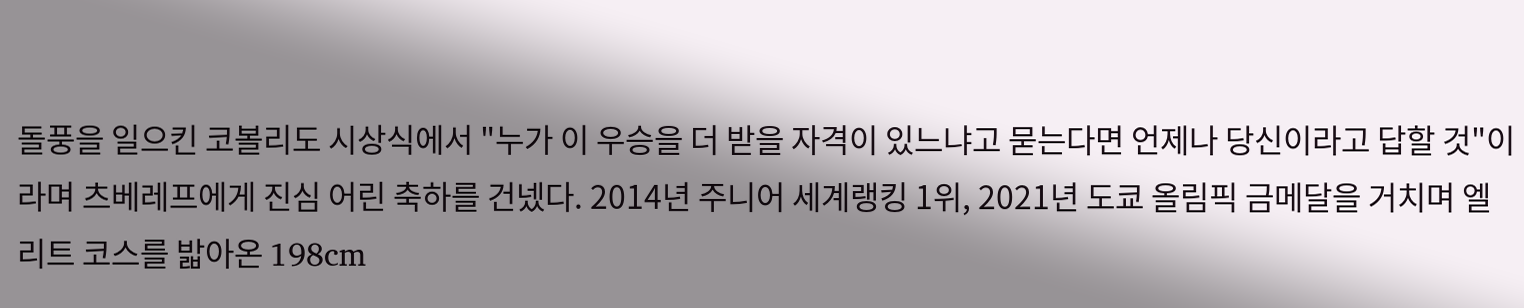돌풍을 일으킨 코볼리도 시상식에서 "누가 이 우승을 더 받을 자격이 있느냐고 묻는다면 언제나 당신이라고 답할 것"이라며 츠베레프에게 진심 어린 축하를 건넸다. 2014년 주니어 세계랭킹 1위, 2021년 도쿄 올림픽 금메달을 거치며 엘리트 코스를 밟아온 198cm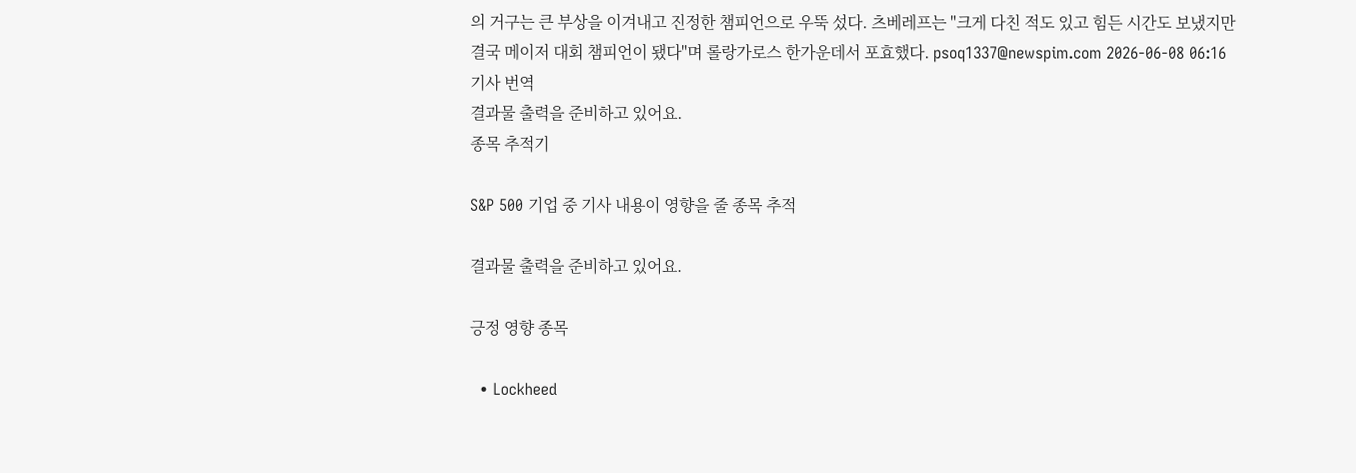의 거구는 큰 부상을 이겨내고 진정한 챔피언으로 우뚝 섰다. 츠베레프는 "크게 다친 적도 있고 힘든 시간도 보냈지만 결국 메이저 대회 챔피언이 됐다"며 롤랑가로스 한가운데서 포효했다. psoq1337@newspim.com 2026-06-08 06:16
기사 번역
결과물 출력을 준비하고 있어요.
종목 추적기

S&P 500 기업 중 기사 내용이 영향을 줄 종목 추적

결과물 출력을 준비하고 있어요.

긍정 영향 종목

  • Lockheed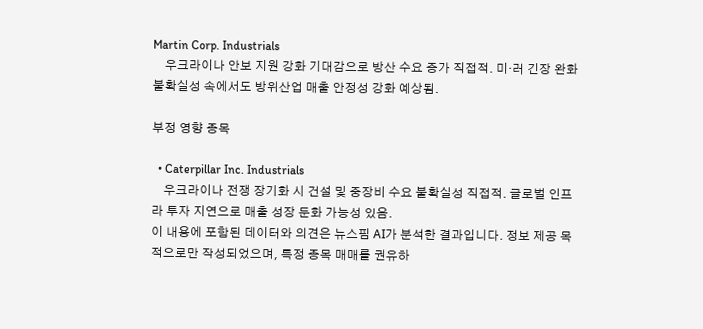Martin Corp. Industrials
    우크라이나 안보 지원 강화 기대감으로 방산 수요 증가 직접적. 미·러 긴장 완화 불확실성 속에서도 방위산업 매출 안정성 강화 예상됨.

부정 영향 종목

  • Caterpillar Inc. Industrials
    우크라이나 전쟁 장기화 시 건설 및 중장비 수요 불확실성 직접적. 글로벌 인프라 투자 지연으로 매출 성장 둔화 가능성 있음.
이 내용에 포함된 데이터와 의견은 뉴스핌 AI가 분석한 결과입니다. 정보 제공 목적으로만 작성되었으며, 특정 종목 매매를 권유하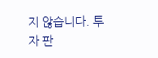지 않습니다. 투자 판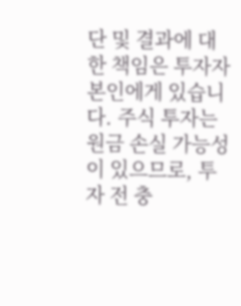단 및 결과에 대한 책임은 투자자 본인에게 있습니다. 주식 투자는 원금 손실 가능성이 있으므로, 투자 전 충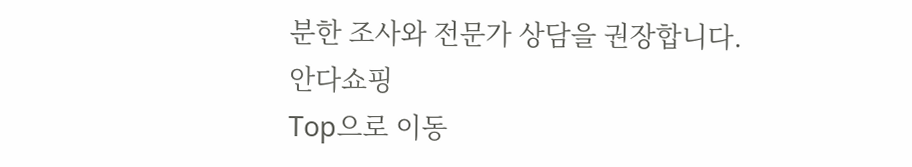분한 조사와 전문가 상담을 권장합니다.
안다쇼핑
Top으로 이동